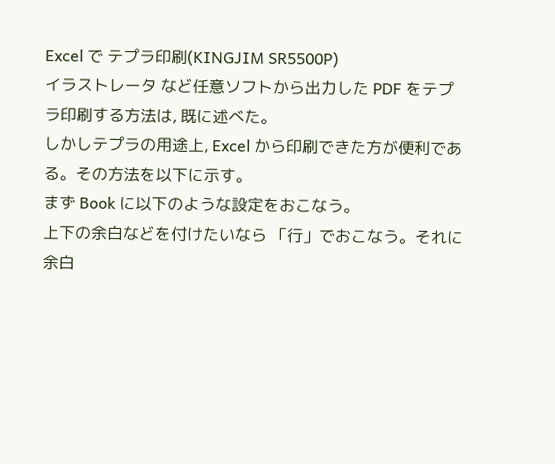Excel で テプラ印刷(KINGJIM SR5500P)
イラストレータ など任意ソフトから出力した PDF をテプラ印刷する方法は, 既に述べた。
しかしテプラの用途上, Excel から印刷できた方が便利である。その方法を以下に示す。
まず Book に以下のような設定をおこなう。
上下の余白などを付けたいなら 「行」でおこなう。それに 余白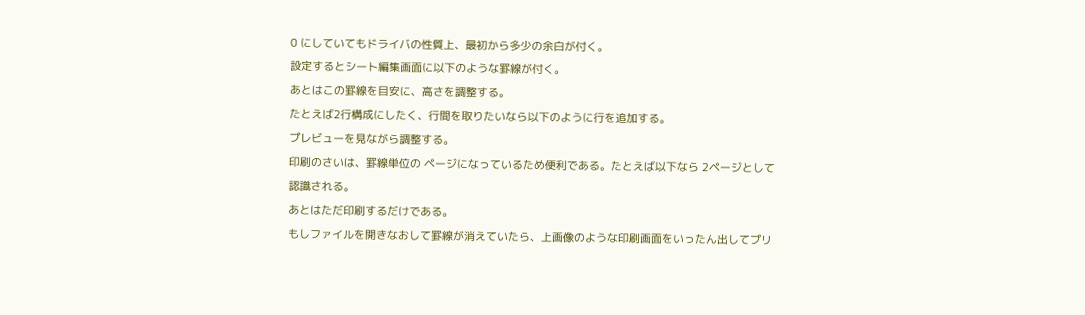0 にしていてもドライバの性質上、最初から多少の余白が付く。
設定するとシート編集画面に以下のような罫線が付く。
あとはこの罫線を目安に、高さを調整する。
たとえば2行構成にしたく、行間を取りたいなら以下のように行を追加する。
プレビューを見ながら調整する。
印刷のさいは、罫線単位の ページになっているため便利である。たとえば以下なら 2ページとして認識される。
あとはただ印刷するだけである。
もしファイルを開きなおして罫線が消えていたら、上画像のような印刷画面をいったん出してプリ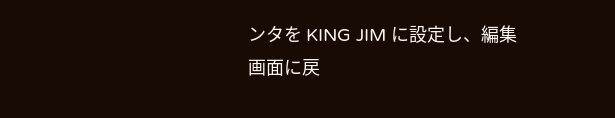ンタを KING JIM に設定し、編集画面に戻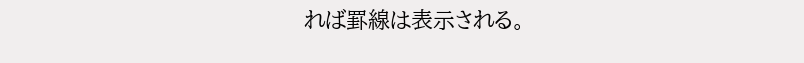れば罫線は表示される。